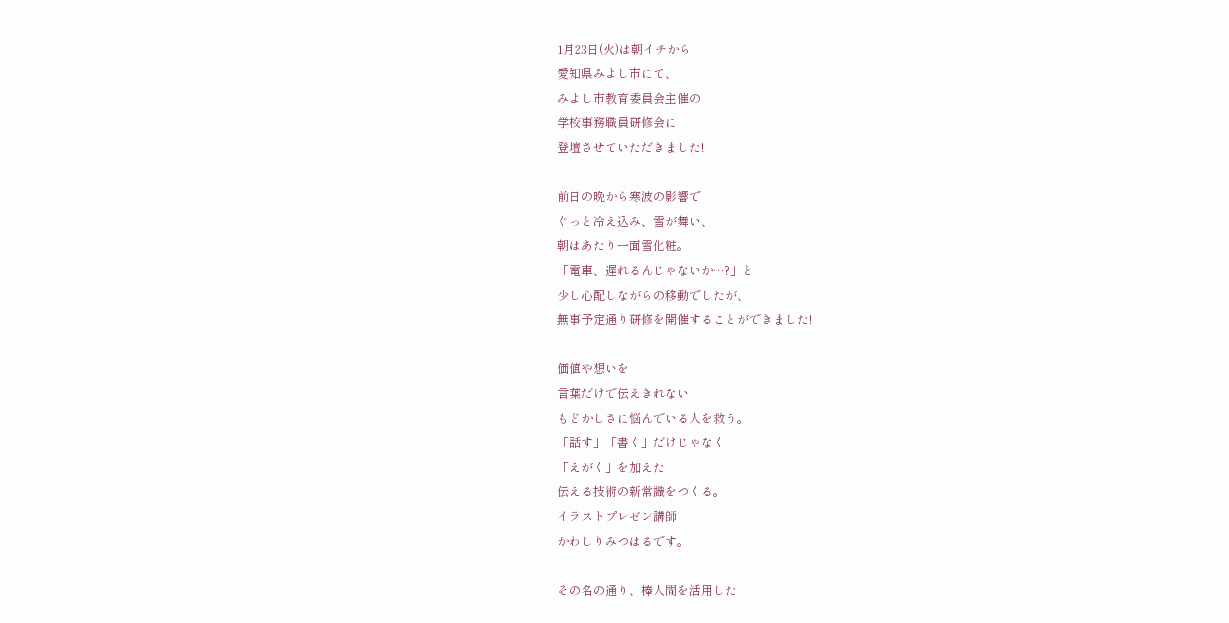1月23日(火)は朝イチから
愛知県みよし市にて、
みよし市教育委員会主催の
学校事務職員研修会に
登壇させていただきました!

前日の晩から寒波の影響で
ぐっと冷え込み、雪が舞い、
朝はあたり一面雪化粧。
「電車、遅れるんじゃないか…?」と
少し心配しながらの移動でしたが、
無事予定通り研修を開催することができました!

価値や想いを
言葉だけで伝えきれない
もどかしさに悩んでいる人を救う。
「話す」「書く」だけじゃなく
「えがく」を加えた
伝える技術の新常識をつくる。
イラストプレゼン講師
かわしりみつはるです。

その名の通り、棒人間を活用した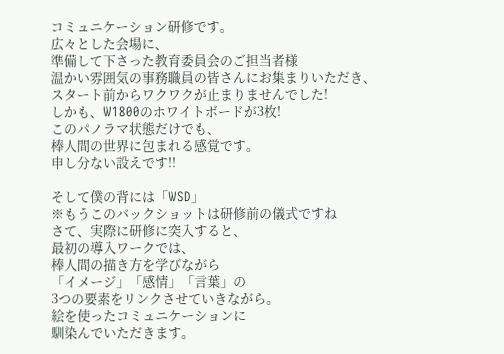コミュニケーション研修です。
広々とした会場に、
準備して下さった教育委員会のご担当者様
温かい雰囲気の事務職員の皆さんにお集まりいただき、
スタート前からワクワクが止まりませんでした!
しかも、W1800のホワイトボードが3枚!
このパノラマ状態だけでも、
棒人間の世界に包まれる感覚です。
申し分ない設えです!!

そして僕の背には「WSD」
※もうこのバックショットは研修前の儀式ですね
さて、実際に研修に突入すると、
最初の導入ワークでは、
棒人間の描き方を学びながら
「イメージ」「感情」「言葉」の
3つの要素をリンクさせていきながら。
絵を使ったコミュニケーションに
馴染んでいただきます。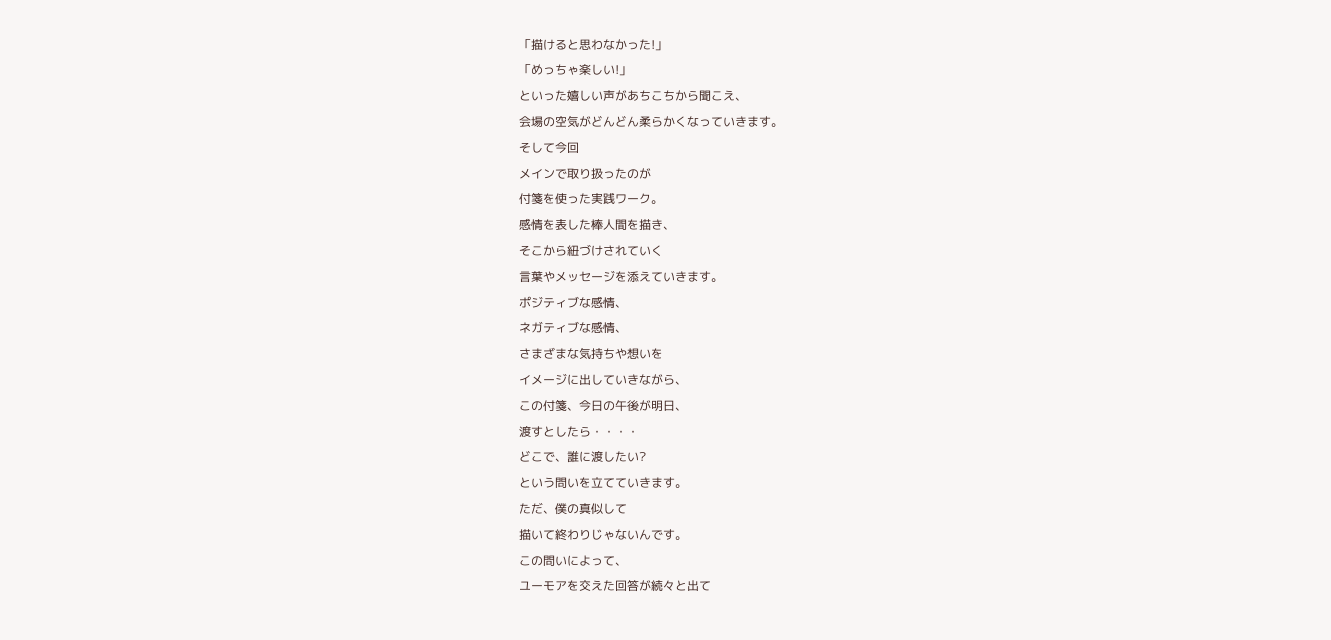「描けると思わなかった!」
「めっちゃ楽しい!」
といった嬉しい声があちこちから聞こえ、
会場の空気がどんどん柔らかくなっていきます。
そして今回
メインで取り扱ったのが
付箋を使った実践ワーク。
感情を表した棒人間を描き、
そこから紐づけされていく
言葉やメッセージを添えていきます。
ポジティブな感情、
ネガティブな感情、
さまざまな気持ちや想いを
イメージに出していきながら、
この付箋、今日の午後が明日、
渡すとしたら・・・・
どこで、誰に渡したい?
という問いを立てていきます。
ただ、僕の真似して
描いて終わりじゃないんです。
この問いによって、
ユーモアを交えた回答が続々と出て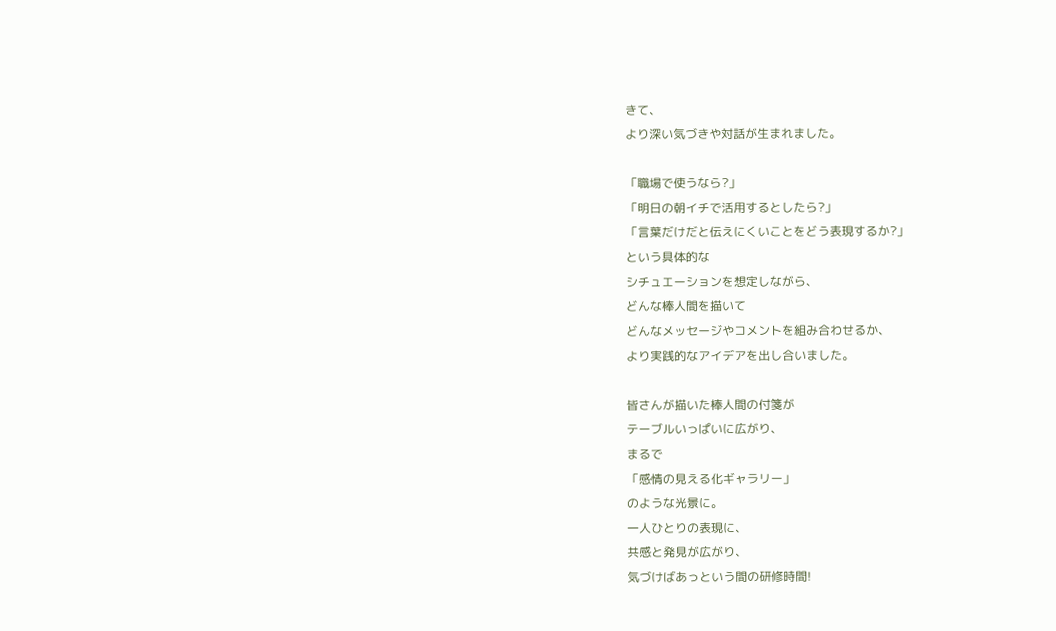きて、
より深い気づきや対話が生まれました。

「職場で使うなら?」
「明日の朝イチで活用するとしたら?」
「言葉だけだと伝えにくいことをどう表現するか?」
という具体的な
シチュエーションを想定しながら、
どんな棒人間を描いて
どんなメッセージやコメントを組み合わせるか、
より実践的なアイデアを出し合いました。

皆さんが描いた棒人間の付箋が
テーブルいっぱいに広がり、
まるで
「感情の見える化ギャラリー」
のような光景に。
一人ひとりの表現に、
共感と発見が広がり、
気づけばあっという間の研修時間!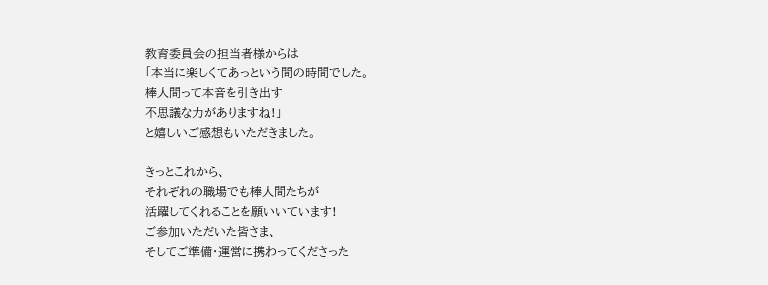教育委員会の担当者様からは
「本当に楽しくてあっという間の時間でした。
棒人間って本音を引き出す
不思議な力がありますね!」
と嬉しいご感想もいただきました。

きっとこれから、
それぞれの職場でも棒人間たちが
活躍してくれることを願いいています!
ご参加いただいた皆さま、
そしてご準備・運営に携わってくださった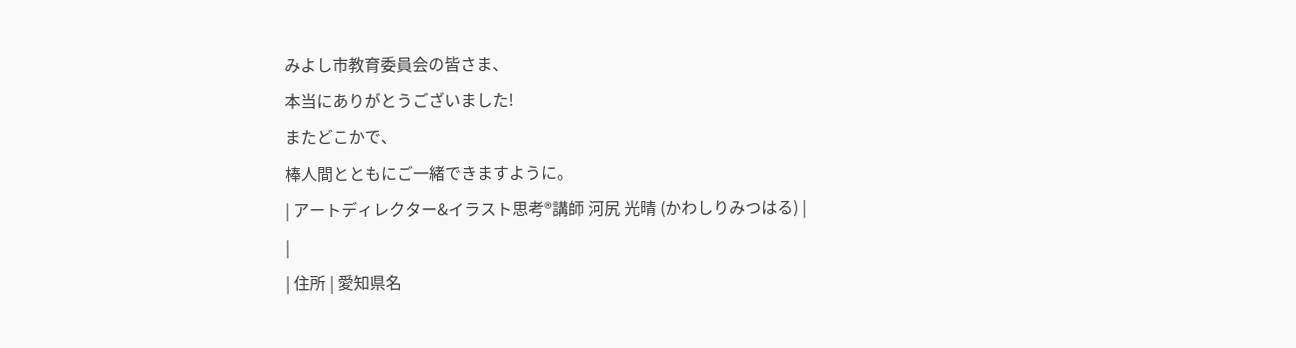みよし市教育委員会の皆さま、
本当にありがとうございました!
またどこかで、
棒人間とともにご一緒できますように。
| アートディレクター&イラスト思考®講師 河尻 光晴 (かわしりみつはる) |
|
| 住所 | 愛知県名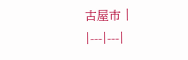古屋市 |
|---|---|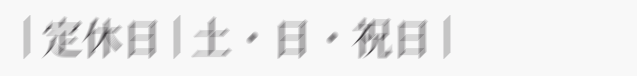| 定休日 | 土・日・祝日 |